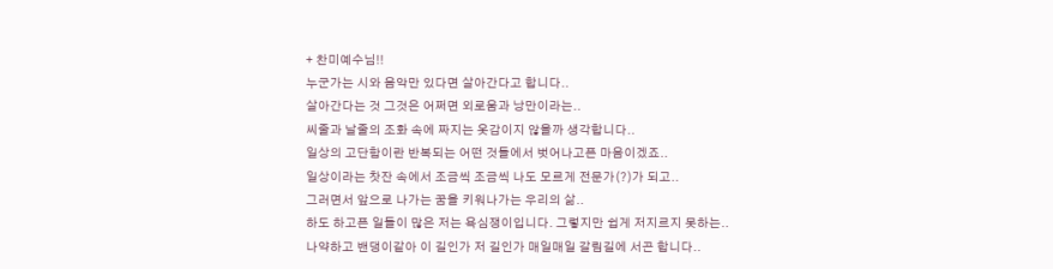+ 찬미예수님!!
누군가는 시와 음악만 있다면 살아간다고 합니다..
살아간다는 것 그것은 어쩌면 외로움과 낭만이라는..
씨줄과 날줄의 조화 속에 짜지는 옷감이지 않을까 생각합니다..
일상의 고단함이란 반복되는 어떤 것들에서 벗어나고픈 마음이겠죠..
일상이라는 찻잔 속에서 조금씩 조금씩 나도 모르게 전문가(?)가 되고..
그러면서 앞으로 나가는 꿈을 키워나가는 우리의 삶..
하도 하고픈 일들이 많은 저는 욕심쟁이입니다. 그렇지만 쉽게 저지르지 못하는..
나약하고 밴댕이같아 이 길인가 저 길인가 매일매일 갈림길에 서곤 합니다..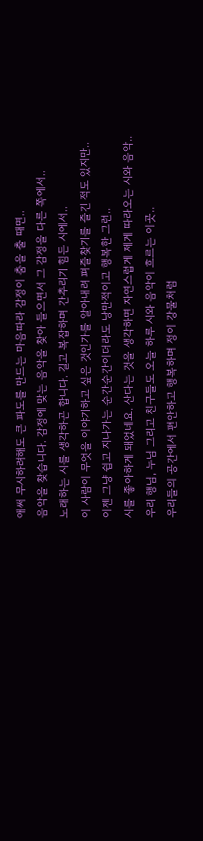애써 무시하려해도 큰 파도를 만드는 마음따라 감정이 춤을 출 때면..
음악을 찾습니다. 감정에 맞는 음악을 찾아 들으면서 그 감정을 다른 쪽에서..
노래하는 시를 생각하곤 합니다. 길고 복잡하며 간추리기 힘든 시에서..
이 사람이 무엇을 이야기하고 싶은 것인가를 알아내려 펴즐찾기를 즐긴 적도 있지만..
이젠 그냥 쉽고 지나가는 순간순간이더라도 낭만적이고 행복한 그런..
시를 좋아하게 돼었네요. 산다는 것을 생각하면 자연스럽게 제게 따라오는 시와 음악..
우리 행님, 누님 그리고 친구들도 오늘 하루 시와 음악이 흐르는 이곳..
우리들의 공간에서 편안하고 행복하며 정이 강물처럼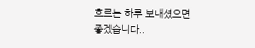흐르는 하루 보내셨으면 좋겠습니다..